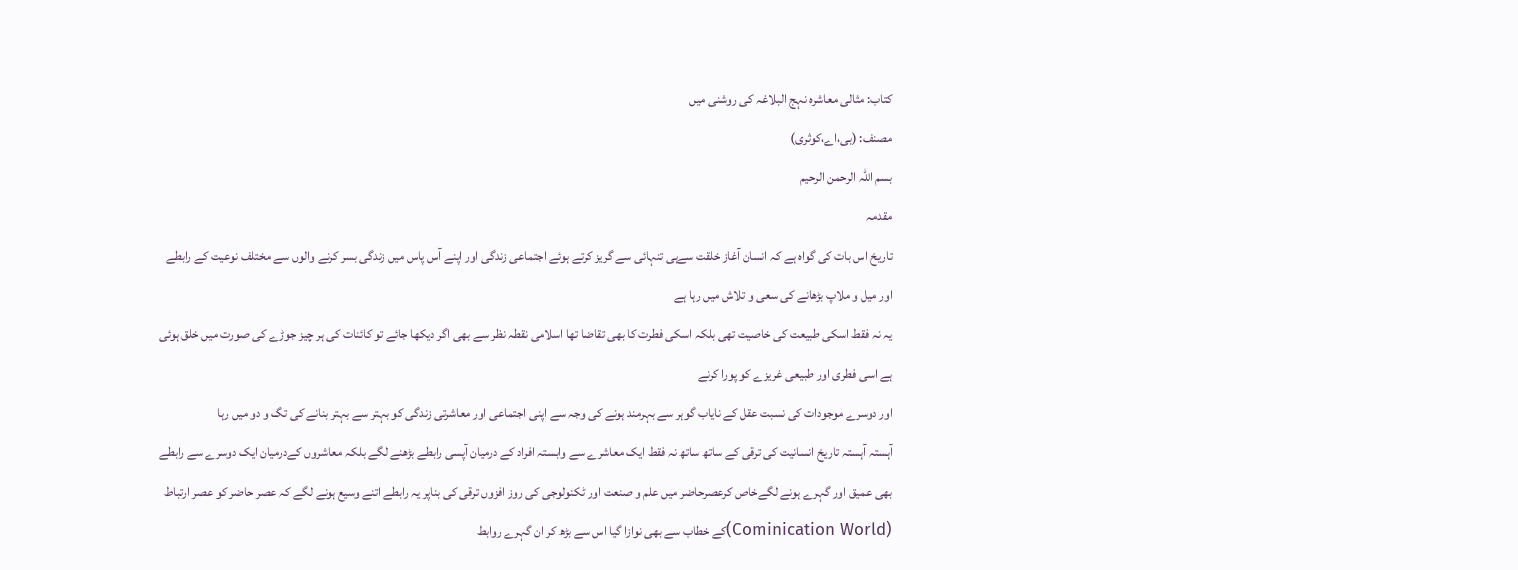کتاب: مثالی معاشرہ نہج البلاغہ کی روشنی میں
مصنف: (بی،اے،کوثری)
بسم اللہ الرحمن الرحیم
مقدمہ
تاریخ اس بات کی گواہ ہے کہ انسان آغاز خلقت سےہی تنہائی سے گریز کرتے ہوئے اجتماعی زندگی اور اپنے آس پاس میں زندگی بسر کرنے والوں سے مختلف نوعیت کے رابطے اور میل و ملاپ بڑھانے کی سعی و تلاش میں رہا ہے
یہ نہ فقط اسکی طبیعت کی خاصیت تھی بلکہ اسکی فطرت کا بھی تقاضا تھا اسلامی نقطہ نظر سے بھی اگر دیکھا جائے تو کائنات کی ہر چیز جوڑے کی صورت میں خلق ہوئی ہے اسی فطری اور طبیعی غریزے کو پورا کرنے
اور دوسرے موجودات کی نسبت عقل کے نایاب گوہر سے بہرمند ہونے کی وجہ سے اپنی اجتماعی اور معاشرتی زندگی کو بہتر سے بہتر بنانے کی تگ و دو میں رہا
آہستہ آہستہ تاریخ انسانیت کی ترقی کے ساتھ ساتھ نہ فقط ایک معاشرے سے وابستہ افراد کے درمیان آپسی رابطے بڑھنے لگے بلکہ معاشروں کےدرمیان ایک دوسرے سے رابطے بھی عمیق اور گہرے ہونے لگےخاص کرعصرحاضر میں علم و صنعت اور ٹکنولوجی کی روز افزوں ترقی کی بناپر یہ رابطے اتنے وسیع ہونے لگے کہ عصر حاضر کو عصر ارتباط (Cominication World)کے خطاب سے بھی نوازا گیا اس سے بڑھ کر ان گہرے روابط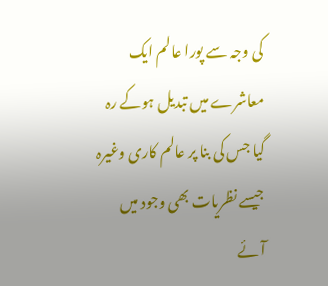کی وجہ سے پورا عالم ایک معاشرے میں تبدیل ہوکے رہ گیا جس کی بنا پر عالم کاری وغیرہ جیسے نظریات بھی وجود میں آئے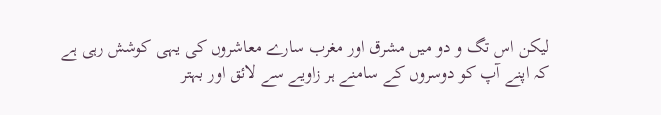لیکن اس تگ و دو میں مشرق اور مغرب سارے معاشروں کی یہی کوشش رہی ہے
کہ اپنے آپ کو دوسروں کے سامنے ہر زاویے سے لائق اور بہتر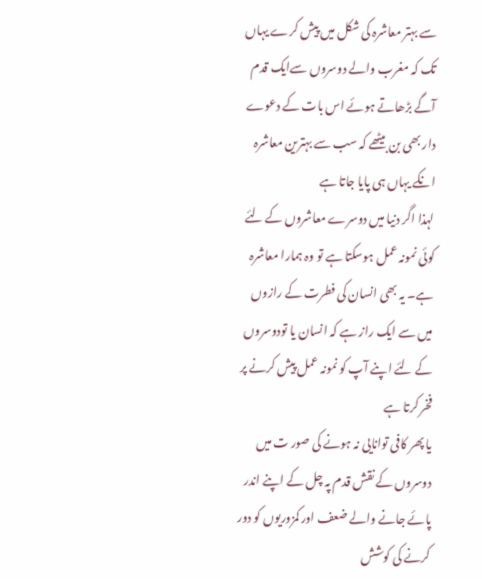سے بہتر معاشرہ کی شکل میں پیش کرے یہاں تک کہ مغرب والے دوسروں سےایک قدم آگے بڑھاتے ہوئے اس بات کے دعوے دار بھی بن بیٹھے کہ سب سے بہترین معاشرہ انکے یہاں ہی پایا جاتا ہے
لہذا اگر دنیا میں دوسرے معاشروں کے لئے کوئی نمونہ عمل ہوسکتا ہے تو وہ ہمارا معاشرہ ہے۔ یہ بھی انسان کی فطرت کے رازوں میں سے ایک راز ہے کہ انسان یا تودوسروں کے لئے اپنے آپ کو نمونہ عمل پیش کرنے پر فخر کرتا ہے
یا پھر کافی توانایی نہ ہونے کی صور ت میں دوسروں کے نقش قدم پہ چل کے اپنے اندر پائے جانے والے ضعف اور کمزوریوں کو دور کرنے کی کوشش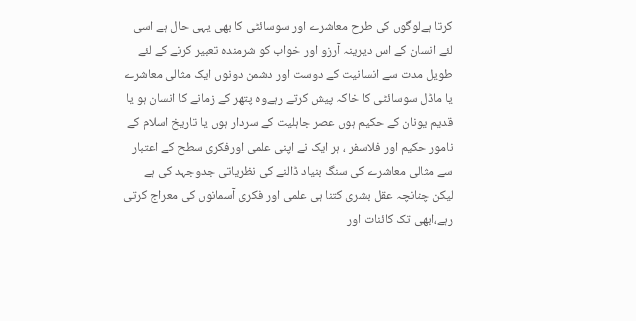کرتا ہےلوگوں کی طرح معاشرے اور سوسائٹی کا بھی یہی حال ہے اسی لئے انسان کے اس دیرینہ آرزو اور خواب کو شرمندہ تعبیر کرنے کے لئے طویل مدت سے انسانیت کے دوست اور دشمن دونوں ایک مثالی معاشرے یا ماڈل سوسائٹی کا خاکہ پیش کرتے رہےوہ پتھر کے زمانے کا انسان ہو یا قدیم یونان کے حکیم ہوں عصر جاہلیت کے سردار ہوں یا تاریخ اسلام کے نامور حکیم اور فلاسفر ، ہر ایک نے اپنی علمی اورفکری سطح کے اعتبار سے مثالی معاشرے کی سنگ بنیاد ڈالنے کی نظریاتی جدوجہد کی ہے
لیکن چنانچہ عقل بشری کتنا ہی علمی اور فکری آسمانوں کی معراج کرتی رہے،ابھی تک کائنات اور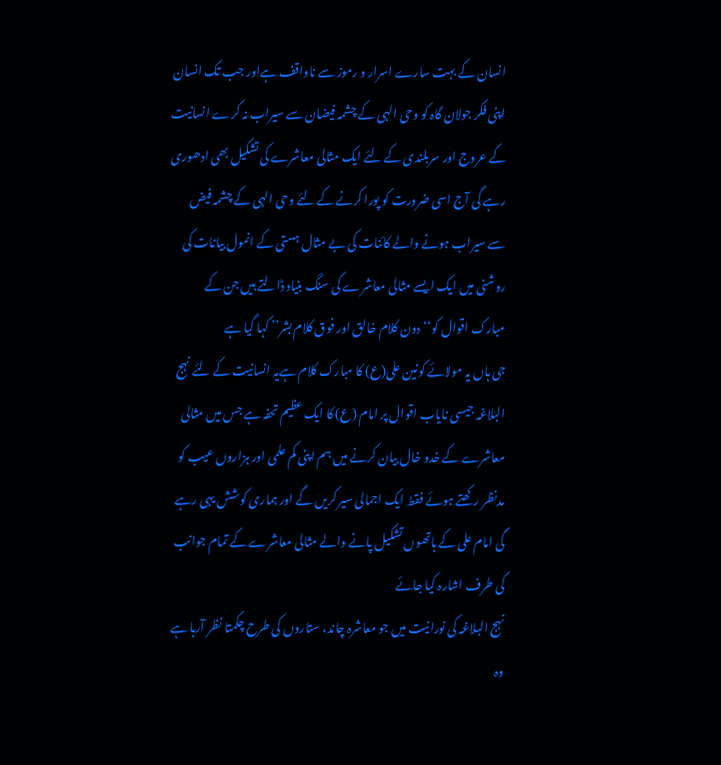انسان کے بہت سارے اسرار و رموز سے ناواقف ہےاور جب تک انسان اپنی فکر جولان گاہ کو وحی الہی کے چشمہ فیضان سے سیراب نہ کرے انسانیت کے عروج اور سربلندی کے لئے ایک مثالی معاشرے کی تشکیل بھی ادھوری رہے گی آج اسی ضرورت کو پورا کرنے کے لئے وحی الہی کے چشمہ فیض سے سیراب ہونے والے کائنات کی بے مثال ہستی کے انمول بیانات کی روشنی میں ایک ایسے مثالی معاشرے کی سنگ بنیاد ڈالتے ہیں جن کے مبارک اقوال کو‘‘دون کلام خالق اور فوق کلام بشر’’ کہا گیا ہے
جی ہاں یہ مولائے کونین علی(ع) کا مبارک کلام ہےیہ انسانیت کے لئے نہج البلاغہ جیسی نایاب اقوال پر امام (ع) کا ایک عظیم تحفہ ہے جس میں مثالی معاشرے کے خدو خال بیان کرنے میں ہم اپنی کم علمی اور ہزاروں عیب کو مدنظر رکھتے ہوئے فقط ایک اجمالی سیر کریں گے اور ہماری کوشش یہی رہے گی امام علی کے ہاتھوں تشکیل پانے والے مثالی معاشرے کے تمام جوانب کی طرف اشارہ کیا جائے
نہج البلاغہ کی نورانیت میں جو معاشرہ چاند، ستاروں کی طرح چکمتا نظر آرہا ہے وہ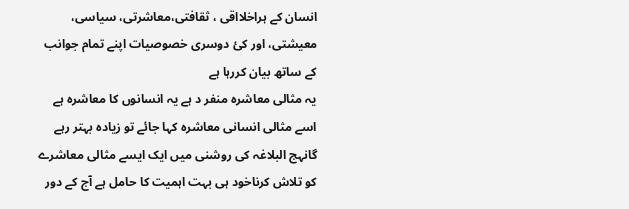انسان کے ہراخلااقی ، ثقافتی،معاشرتی، سیاسی، معیشتی، اور کئ دوسری خصوصیات اپنے تمام جوانب کے ساتھ بیان کررہا ہے
یہ مثالی معاشرہ منفر د ہے یہ انسانوں کا معاشرہ ہے اسے مثالی انسانی معاشرہ کہا جائے تو زیادہ بہتر رہے گانہج البلاغہ کی روشنی میں ایک ایسے مثالی معاشرے کو تلاش کرناخود ہی بہت اہمیت کا حامل ہے آج کے دور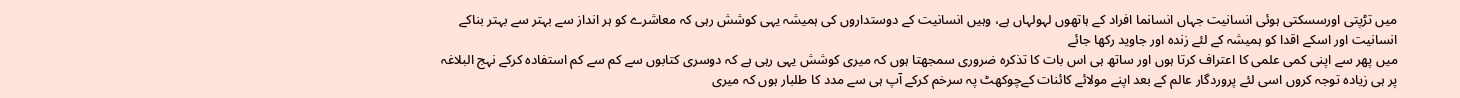میں تڑپتی اورسسکتی ہوئی انسانیت جہاں انسانما افراد کے ہاتھوں لہولہاں ہے، وہیں انسانیت کے دوستداروں کی ہمیشہ یہی کوشش رہی کہ معاشرے کو ہر انداز سے بہتر سے بہتر بناکے انسانیت اور اسکے اقدا کو ہمیشہ کے لئے زندہ اور جاوید رکھا جائے
میں پھر سے اپنی کمی علمی کا اعتراف کرتا ہوں اور ساتھ ہی اس بات کا تذکرہ ضروری سمجھتا ہوں کہ میری کوشش یہی رہی ہے کہ دوسری کتابوں سے کم سے کم استفادہ کرکے نہج البلاغہ پر ہی زیادہ توجہ کروں اسی لئے پروردگار عالم کے بعد اپنے مولائے کائنات کےچوکھٹ پہ سرخم کرکے آپ ہی سے مدد کا طلبار ہوں کہ میری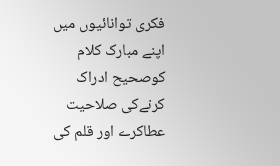فکری توانائیوں میں اپنے مبارک کلام کوصحیح ادراک کرنےکی صلاحیت عطاکرے اور قلم کی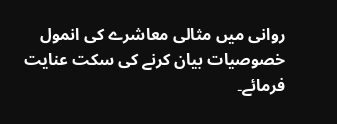روانی میں مثالی معاشرے کی انمول خصوصیات بیان کرنے کی سکت عنایت فرمائے۔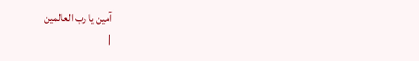آمین یا رب العالمین
|